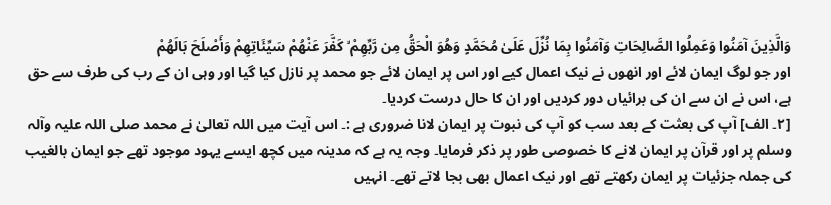وَالَّذِينَ آمَنُوا وَعَمِلُوا الصَّالِحَاتِ وَآمَنُوا بِمَا نُزِّلَ عَلَىٰ مُحَمَّدٍ وَهُوَ الْحَقُّ مِن رَّبِّهِمْ ۙ كَفَّرَ عَنْهُمْ سَيِّئَاتِهِمْ وَأَصْلَحَ بَالَهُمْ
اور جو لوگ ایمان لائے اور انھوں نے نیک اعمال کیے اور اس پر ایمان لائے جو محمد پر نازل کیا گیا اور وہی ان کے رب کی طرف سے حق ہے، اس نے ان سے ان کی برائیاں دور کردیں اور ان کا حال درست کردیا۔
[٢۔ الف] آپ کی بعثت کے بعد سب کو آپ کی نبوت پر ایمان لانا ضروری ہے :۔ اس آیت میں اللہ تعالیٰ نے محمد صلی اللہ علیہ وآلہ وسلم پر اور قرآن پر ایمان لانے کا خصوصی طور پر ذکر فرمایا۔ وجہ یہ ہے کہ مدینہ میں کچھ ایسے یہود موجود تھے جو ایمان بالغیب کی جملہ جزئیات پر ایمان رکھتے تھے اور نیک اعمال بھی بجا لاتے تھے۔ انہیں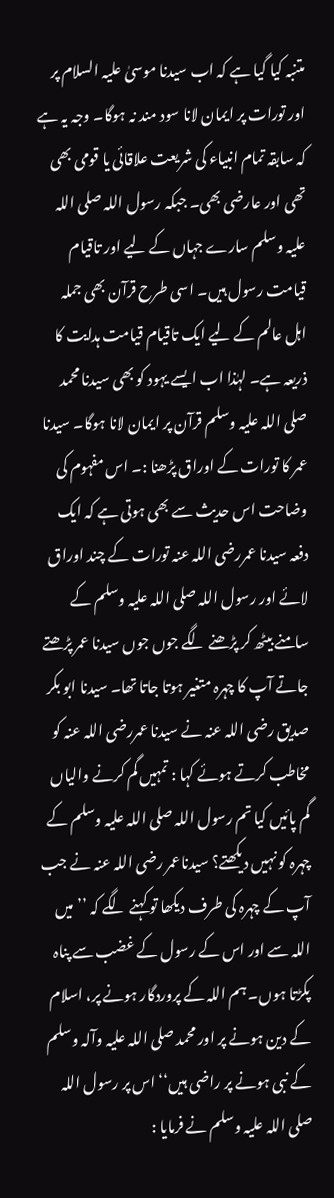متنبہ کیا گیا ہے کہ اب سیدنا موسیٰ علیہ السلام پر اور تورات پر ایمان لانا سود مند نہ ہوگا۔ وجہ یہ ہے کہ سابقہ تمام انبیاء کی شریعت علاقائی یا قومی بھی تھی اور عارضی بھی۔ جبکہ رسول اللہ صلی اللہ علیہ وسلم سارے جہاں کے لیے اور تاقیام قیامت رسول ہیں۔ اسی طرح قرآن بھی جملہ اہل عالم کے لیے ایک تاقیام قیامت ہدایت کا ذریعہ ہے۔ لہٰذا اب ایسے یہود کو بھی سیدنا محمد صلی اللہ علیہ وسلم قرآن پر ایمان لانا ہوگا۔ سیدنا عمر کا تورات کے اوراق پڑھنا :۔ اس مفہوم کی وضاحت اس حدیث سے بھی ہوتی ہے کہ ایک دفعہ سیدنا عمررضی اللہ عنہ تورات کے چند اوراق لائے اور رسول اللہ صلی اللہ علیہ وسلم کے سامنے بیٹھ کر پڑھنے لگے جوں جوں سیدنا عمر پڑھتے جاتے آپ کا چہرہ متغیر ہوتا جاتا تھا۔ سیدنا ابو بکر صدیق رضی اللہ عنہ نے سیدنا عمررضی اللہ عنہ کو مخاطب کرتے ہوئے کہا : تمہیں گم کرنے والیاں گم پائیں کیا تم رسول اللہ صلی اللہ علیہ وسلم کے چہرہ کو نہیں دیکھتے؟ سیدناعمر رضی اللہ عنہ نے جب آپ کے چہرہ کی طرف دیکھا تو کہنے لگے کہ ’’میں اللہ سے اور اس کے رسول کے غضب سے پناہ پکڑتا ہوں۔ ہم اللہ کے پروردگار ہونے پر، اسلام کے دین ہونے پر اور محمد صلی اللہ علیہ وآلہ وسلم کے نبی ہونے پر راضی ہیں‘‘ اس پر رسول اللہ صلی اللہ علیہ وسلم نے فرمایا :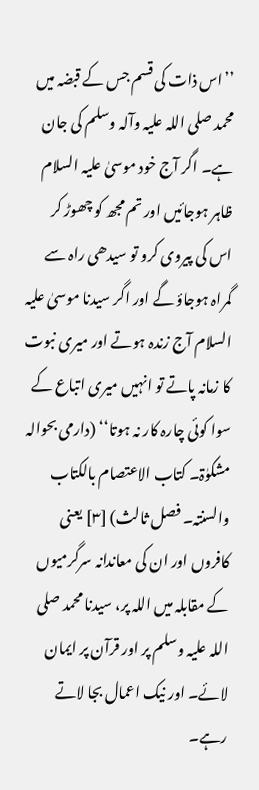’’اس ذات کی قسم جس کے قبضہ میں محمد صلی اللہ علیہ وآلہ وسلم کی جان ہے۔ اگر آج خود موسیٰ علیہ السلام ظاہر ہوجائیں اور تم مجھ کو چھوڑ کر اس کی پیروی کرو تو سیدھی راہ سے گمراہ ہوجاؤ گے اور اگر سیدنا موسیٰ علیہ السلام آج زندہ ہوتے اور میری نبوت کا زمانہ پاتے تو انہیں میری اتباع کے سوا کوئی چارہ کار نہ ہوتا‘‘ (دارمی بحوالہ مشکوٰۃ۔ کتاب الاعتصام بالکتاب والسنتہ۔ فصل ثالث) [٣] یعنی کافروں اور ان کی معاندانہ سرگرمیوں کے مقابلہ میں اللہ پر، سیدنا محمد صلی اللہ علیہ وسلم پر اور قرآن پر ایمان لائے۔ اور نیک اعمال بجا لاتے رہے۔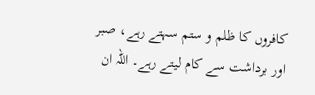کافروں کا ظلم و ستم سہتے رہے، صبر اور برداشت سے کام لیتے رہے۔ اللہ ان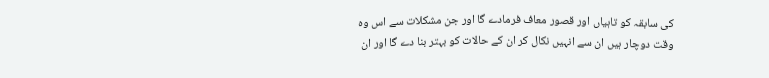کی سابقہ کو تاہیاں اور قصور معاف فرمادے گا اور جن مشکلات سے اس وہ وقت دوچار ہیں ان سے انہیں نکال کر ان کے حالات کو بہتر بنا دے گا اور ان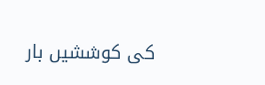کی کوششیں بار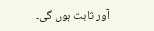آور ثابت ہوں گی۔